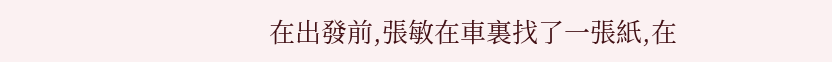在出發前,張敏在車裏找了一張紙,在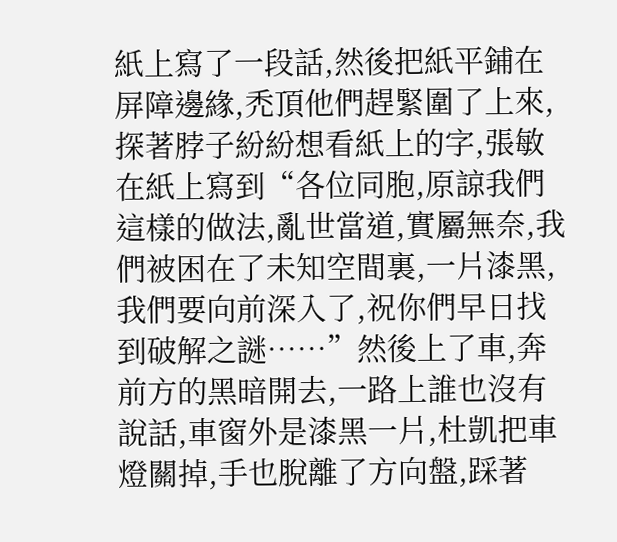紙上寫了一段話,然後把紙平鋪在屏障邊緣,禿頂他們趕緊圍了上來,探著脖子紛紛想看紙上的字,張敏在紙上寫到“各位同胞,原諒我們這樣的做法,亂世當道,實屬無奈,我們被困在了未知空間裏,一片漆黑,我們要向前深入了,祝你們早日找到破解之謎……”然後上了車,奔前方的黑暗開去,一路上誰也沒有說話,車窗外是漆黑一片,杜凱把車燈關掉,手也脫離了方向盤,踩著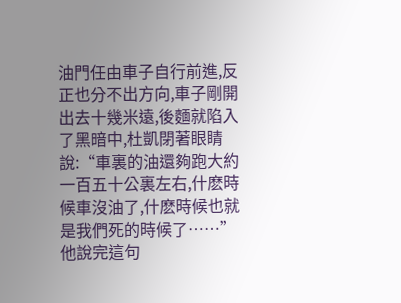油門任由車子自行前進,反正也分不出方向,車子剛開出去十幾米遠,後麵就陷入了黑暗中,杜凱閉著眼睛說:“車裏的油還夠跑大約一百五十公裏左右,什麽時候車沒油了,什麽時候也就是我們死的時候了……”他說完這句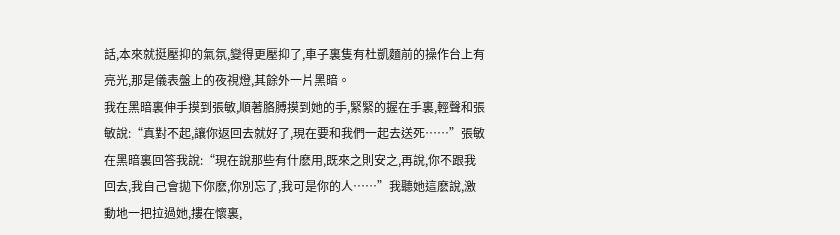話,本來就挺壓抑的氣氛,變得更壓抑了,車子裏隻有杜凱麵前的操作台上有亮光,那是儀表盤上的夜視燈,其餘外一片黑暗。
我在黑暗裏伸手摸到張敏,順著胳膊摸到她的手,緊緊的握在手裏,輕聲和張敏說:“真對不起,讓你返回去就好了,現在要和我們一起去送死……”張敏在黑暗裏回答我說:“現在說那些有什麽用,既來之則安之,再說,你不跟我回去,我自己會拋下你麽,你別忘了,我可是你的人……”我聽她這麽說,激動地一把拉過她,摟在懷裏,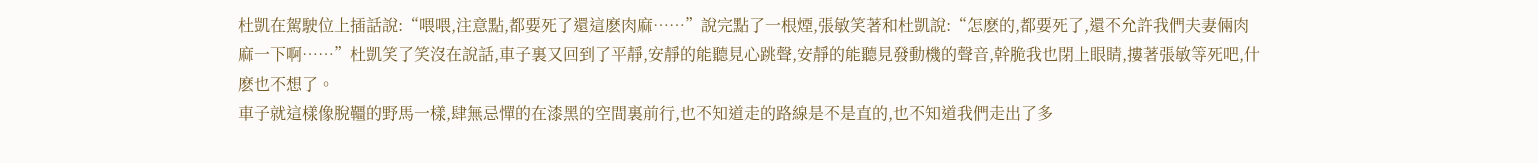杜凱在駕駛位上插話說:“喂喂,注意點,都要死了還這麽肉麻……”說完點了一根煙,張敏笑著和杜凱說:“怎麽的,都要死了,還不允許我們夫妻倆肉麻一下啊……”杜凱笑了笑沒在說話,車子裏又回到了平靜,安靜的能聽見心跳聲,安靜的能聽見發動機的聲音,幹脆我也閉上眼睛,摟著張敏等死吧,什麽也不想了。
車子就這樣像脫韁的野馬一樣,肆無忌憚的在漆黑的空間裏前行,也不知道走的路線是不是直的,也不知道我們走出了多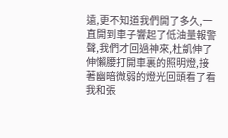遠,更不知道我們開了多久,一直開到車子響起了低油量報警聲,我們才回過神來,杜凱伸了伸懶腰打開車裏的照明燈,接著幽暗微弱的燈光回頭看了看我和張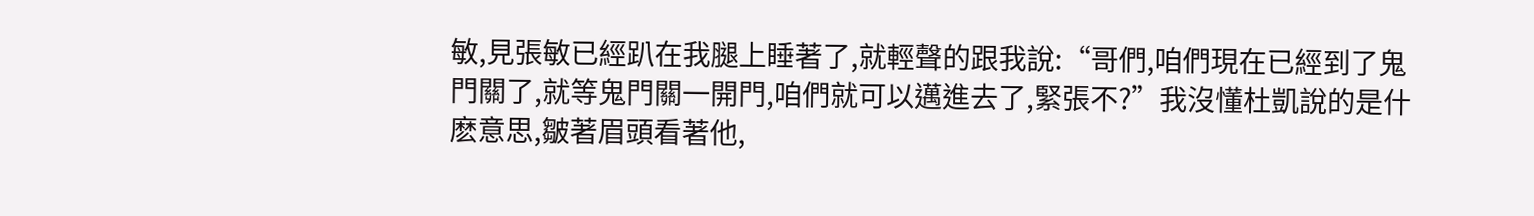敏,見張敏已經趴在我腿上睡著了,就輕聲的跟我說:“哥們,咱們現在已經到了鬼門關了,就等鬼門關一開門,咱們就可以邁進去了,緊張不?”我沒懂杜凱說的是什麽意思,皺著眉頭看著他,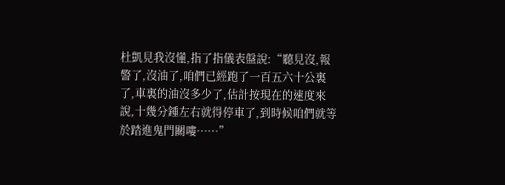杜凱見我沒懂,指了指儀表盤說:“聽見沒,報警了,沒油了,咱們已經跑了一百五六十公裏了,車裏的油沒多少了,估計按現在的速度來說,十幾分鍾左右就得停車了,到時候咱們就等於踏進鬼門關嘍……”